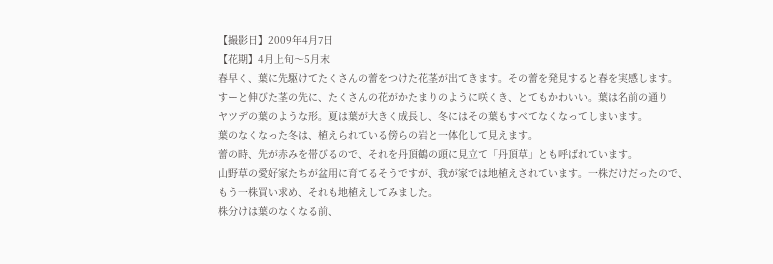【撮影日】2009年4月7日
【花期】4月上旬〜5月末
春早く、葉に先駆けてたくさんの蕾をつけた花茎が出てきます。その蕾を発見すると春を実感します。
すーと伸びた茎の先に、たくさんの花がかたまりのように咲くき、とてもかわいい。葉は名前の通り
ヤツデの葉のような形。夏は葉が大きく成長し、冬にはその葉もすべてなくなってしまいます。
葉のなくなった冬は、植えられている傍らの岩と一体化して見えます。
蕾の時、先が赤みを帯びるので、それを丹頂鶴の頭に見立て「丹頂草」とも呼ばれています。
山野草の愛好家たちが盆用に育てるそうですが、我が家では地植えされています。一株だけだったので、
もう一株買い求め、それも地植えしてみました。
株分けは葉のなくなる前、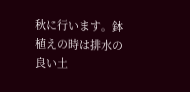秋に行います。鉢植えの時は排水の良い土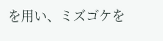を用い、ミズゴケを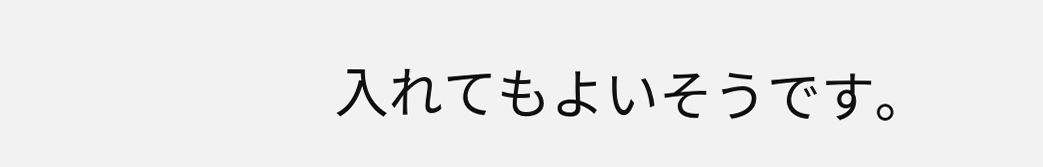入れてもよいそうです。